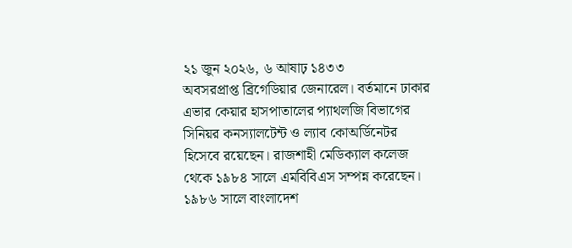২১ জুন ২০২৬, ৬ আষাঢ় ১৪৩৩
অবসরপ্রাপ্ত ব্রিগেডিয়ার জেনারেল। বর্তমানে ঢাকার এভার কেয়ার হাসপাতালের প্যাথলজি বিভাগের সিনিয়র কনস্যালটেন্ট ও ল্যাব কোঅর্ডিনেটর হিসেবে রয়েছেন। রাজশাহী মেডিক্যাল কলেজ থেকে ১৯৮৪ সালে এমবিবিএস সম্পন্ন করেছেন। ১৯৮৬ সালে বাংলাদেশ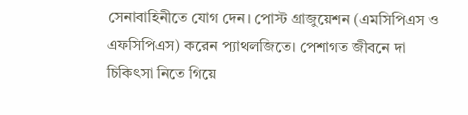সেনাবাহিনীতে যোগ দেন। পোস্ট গ্রাজুয়েশন (এমসিপিএস ও এফসিপিএস) করেন প্যাথলজিতে। পেশাগত জীবনে দা
চিকিৎসা নিতে গিয়ে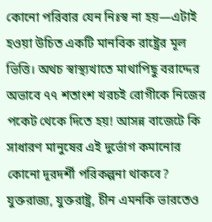কোনো পরিবার যেন নিঃস্ব না হয়—এটাই হওয়া উচিত একটি মানবিক রাষ্ট্রের মূল ভিত্তি। অথচ স্বাস্থ্যখাতে মাথাপিছু বরাদ্দের অভাবে ৭৭ শতাংশ খরচই রোগীকে নিজের পকেট থেকে দিতে হয়! আসন্ন বাজেটে কি সাধারণ মানুষের এই দুর্ভোগ কমানোর কোনো দূরদর্শী পরিকল্পনা থাকবে?
যুক্তরাজ্য, যুক্তরাষ্ট্র, চীন এমনকি ভারতেও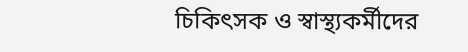চিকিৎসক ও স্বাস্থ্যকর্মীদের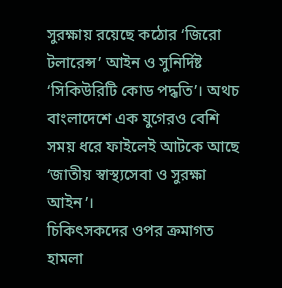সুরক্ষায় রয়েছে কঠোর ‘জিরো টলারেন্স’ আইন ও সুনির্দিষ্ট ‘সিকিউরিটি কোড পদ্ধতি’। অথচ বাংলাদেশে এক যুগেরও বেশি সময় ধরে ফাইলেই আটকে আছে ‘জাতীয় স্বাস্থ্যসেবা ও সুরক্ষা আইন’।
চিকিৎসকদের ওপর ক্রমাগত হামলা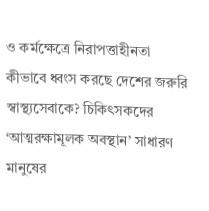ও কর্মক্ষেত্রে নিরাপত্তাহীনতা কীভাবে ধ্বংস করছে দেশের জরুরি স্বাস্থ্যসেবাকে? চিকিৎসকদের ‘আত্মরক্ষামূলক অবস্থান’ সাধারণ মানুষের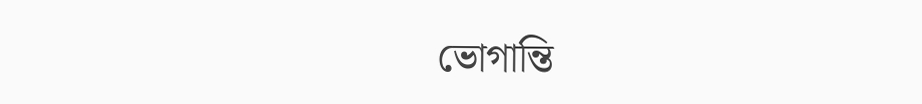ভোগান্তি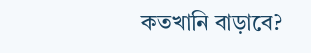কতখানি বাড়াবে?